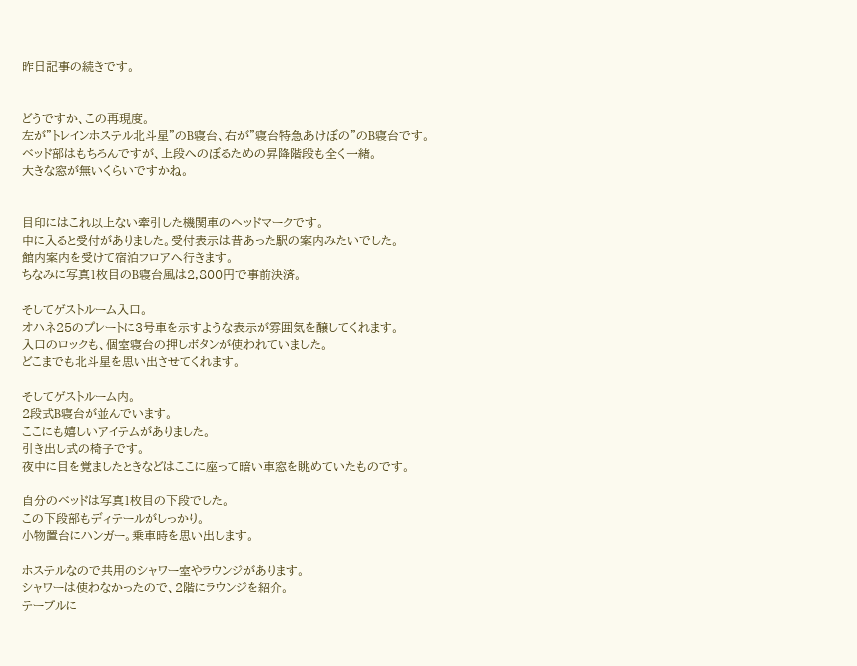昨日記事の続きです。


どうですか、この再現度。
左が”トレインホステル北斗星”のB寝台、右が”寝台特急あけぼの”のB寝台です。
ベッド部はもちろんですが、上段へのぼるための昇降階段も全く一緒。
大きな窓が無いくらいですかね。


目印にはこれ以上ない牽引した機関車のヘッドマークです。
中に入ると受付がありました。受付表示は昔あった駅の案内みたいでした。
館内案内を受けて宿泊フロアへ行きます。
ちなみに写真1枚目のB寝台風は2,800円で事前決済。

そしてゲストルーム入口。
オハネ25のプレートに3号車を示すような表示が雰囲気を醸してくれます。
入口のロックも、個室寝台の押しボタンが使われていました。
どこまでも北斗星を思い出させてくれます。

そしてゲストルーム内。
2段式B寝台が並んでいます。
ここにも嬉しいアイテムがありました。
引き出し式の椅子です。
夜中に目を覚ましたときなどはここに座って暗い車窓を眺めていたものです。

自分のベッドは写真1枚目の下段でした。
この下段部もディテールがしっかり。
小物置台にハンガー。乗車時を思い出します。

ホステルなので共用のシャワー室やラウンジがあります。
シャワーは使わなかったので、2階にラウンジを紹介。
テーブルに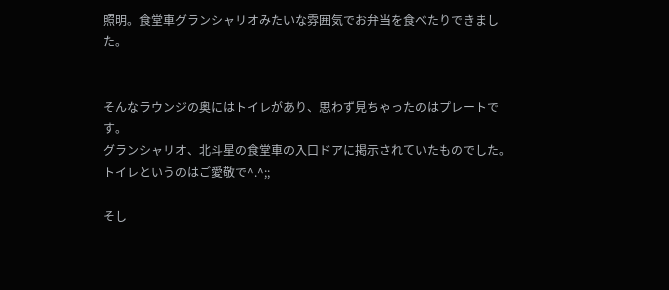照明。食堂車グランシャリオみたいな雰囲気でお弁当を食べたりできました。


そんなラウンジの奥にはトイレがあり、思わず見ちゃったのはプレートです。
グランシャリオ、北斗星の食堂車の入口ドアに掲示されていたものでした。
トイレというのはご愛敬で^.^;;

そし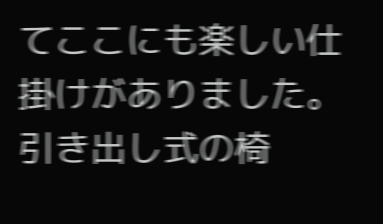てここにも楽しい仕掛けがありました。
引き出し式の椅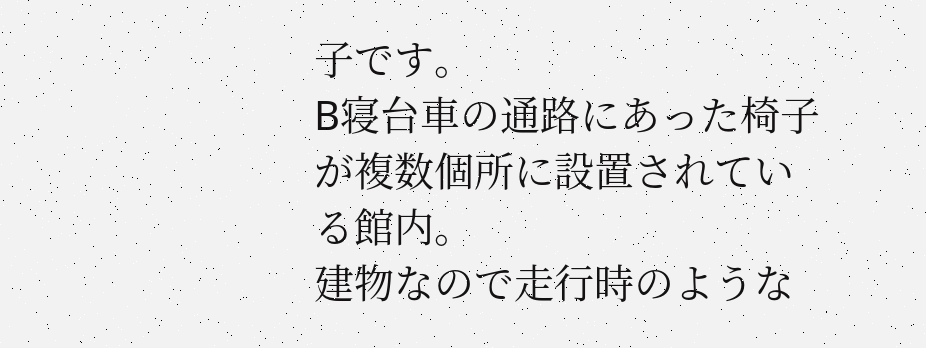子です。
B寝台車の通路にあった椅子が複数個所に設置されている館内。
建物なので走行時のような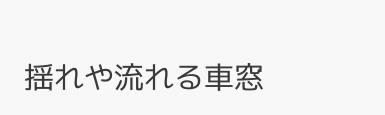揺れや流れる車窓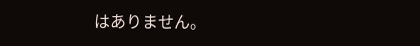はありません。